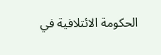الحكومة الائتلافية في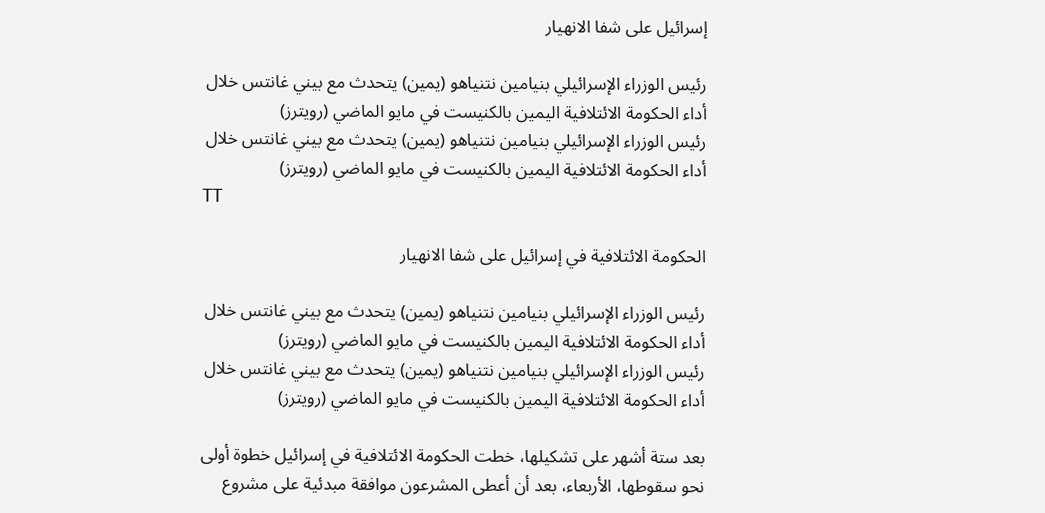إسرائيل على شفا الانهيار

رئيس الوزراء الإسرائيلي بنيامين نتنياهو (يمين) يتحدث مع بيني غانتس خلال أداء الحكومة الائتلافية اليمين بالكنيست في مايو الماضي (رويترز)
رئيس الوزراء الإسرائيلي بنيامين نتنياهو (يمين) يتحدث مع بيني غانتس خلال أداء الحكومة الائتلافية اليمين بالكنيست في مايو الماضي (رويترز)
TT

الحكومة الائتلافية في إسرائيل على شفا الانهيار

رئيس الوزراء الإسرائيلي بنيامين نتنياهو (يمين) يتحدث مع بيني غانتس خلال أداء الحكومة الائتلافية اليمين بالكنيست في مايو الماضي (رويترز)
رئيس الوزراء الإسرائيلي بنيامين نتنياهو (يمين) يتحدث مع بيني غانتس خلال أداء الحكومة الائتلافية اليمين بالكنيست في مايو الماضي (رويترز)

بعد ستة أشهر على تشكيلها، خطت الحكومة الائتلافية في إسرائيل خطوة أولى نحو سقوطها، الأربعاء، بعد أن أعطى المشرعون موافقة مبدئية على مشروع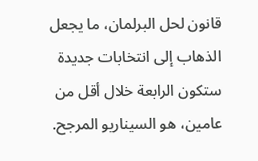قانون لحل البرلمان، ما يجعل الذهاب إلى انتخابات جديدة ستكون الرابعة خلال أقل من عامين، هو السيناريو المرجح.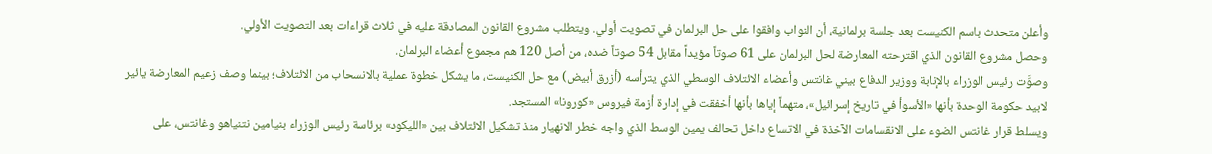وأعلن متحدث باسم الكنيست بعد جلسة برلمانية، أن النواب وافقوا على حل البرلمان في تصويت أولي. ويتطلب مشروع القانون المصادقة عليه في ثلاث قراءات بعد التصويت الأولي.
وحصل مشروع القانون الذي اقترحته المعارضة لحل البرلمان على 61 صوتاً مؤيداً مقابل 54 صوتاً ضده، من أصل 120 هم مجموع أعضاء البرلمان.
وصوَّت رئيس الوزراء بالإنابة ووزير الدفاع بيني غانتس وأعضاء الائتلاف الوسطي الذي يترأسه (أزرق أبيض) مع حل الكنيست، ما يشكل خطوة عملية بالانسحاب من الائتلاف؛ بينما وصف زعيم المعارضة يائير لابيد حكومة الوحدة بأنها «الأسوأ في تاريخ إسرائيل»، متهماً إياها بأنها أخفقت في إدارة أزمة فيروس «كورونا» المستجد.
ويسلط قرار غانتس الضوء على الانقسامات الآخذة في الاتساع داخل تحالف يمين الوسط الذي واجه خطر الانهيار منذ تشكيل الائتلاف بين «الليكود» برئاسة رئيس الوزراء بنيامين نتنياهو وغانتس، على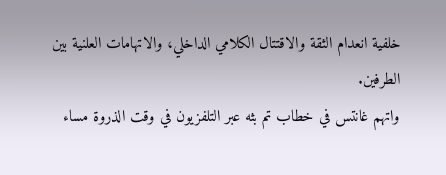خلفية انعدام الثقة والاقتتال الكلامي الداخلي، والاتهامات العلنية بين الطرفين.
واتهم غانتس في خطاب تم بثه عبر التلفزيون في وقت الذروة مساء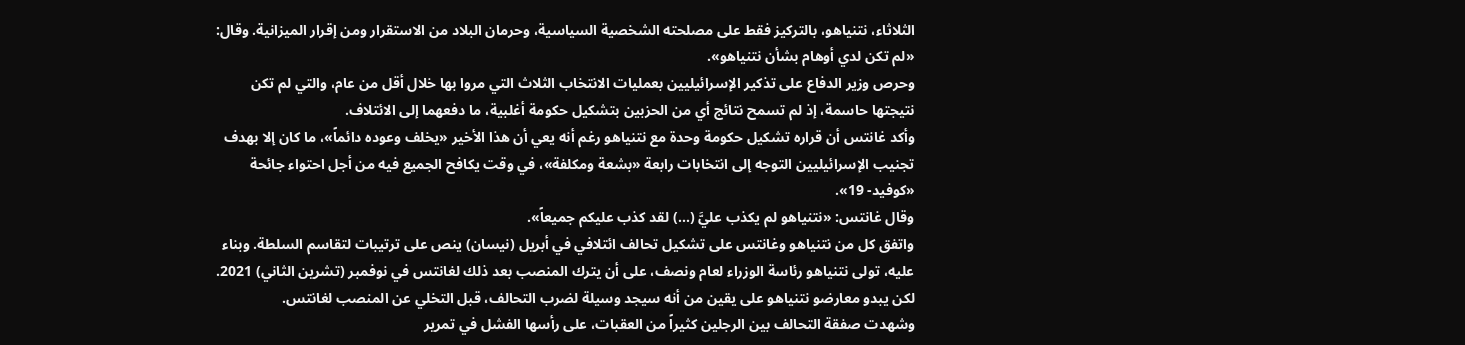الثلاثاء، نتنياهو، بالتركيز فقط على مصلحته الشخصية السياسية، وحرمان البلاد من الاستقرار ومن إقرار الميزانية. وقال: «لم تكن لدي أوهام بشأن نتنياهو».
وحرص وزير الدفاع على تذكير الإسرائيليين بعمليات الانتخاب الثلاث التي مروا بها خلال أقل من عام، والتي لم تكن نتيجتها حاسمة، إذ لم تسمح نتائج أي من الحزبين بتشكيل حكومة أغلبية، ما دفعهما إلى الائتلاف.
وأكد غانتس أن قراره تشكيل حكومة وحدة مع نتنياهو رغم أنه يعي أن هذا الأخير «يخلف وعوده دائماً»، ما كان إلا بهدف تجنيب الإسرائيليين التوجه إلى انتخابات رابعة «بشعة ومكلفة»، في وقت يكافح الجميع فيه من أجل احتواء جائحة «كوفيد- 19».
وقال غانتس: «نتنياهو لم يكذب عليَّ (...) لقد كذب عليكم جميعاً».
واتفق كل من نتنياهو وغانتس على تشكيل تحالف ائتلافي في أبريل (نيسان) ينص على ترتيبات لتقاسم السلطة. وبناء عليه، تولى نتنياهو رئاسة الوزراء لعام ونصف، على أن يترك المنصب بعد ذلك لغانتس في نوفمبر (تشرين الثاني) 2021.
لكن يبدو معارضو نتنياهو على يقين من أنه سيجد وسيلة لضرب التحالف، قبل التخلي عن المنصب لغانتس.
وشهدت صفقة التحالف بين الرجلين كثيراً من العقبات، على رأسها الفشل في تمرير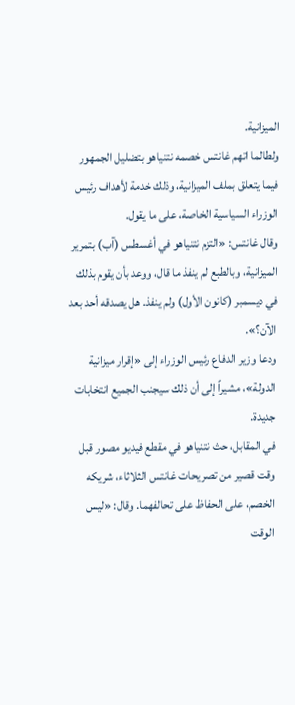الميزانية.
ولطالما اتهم غانتس خصمه نتنياهو بتضليل الجمهور فيما يتعلق بملف الميزانية، وذلك خدمة لأهداف رئيس الوزراء السياسية الخاصة، على ما يقول.
وقال غانتس: «التزم نتنياهو في أغسطس (آب) بتمرير الميزانية، وبالطبع لم ينفذ ما قال، ووعد بأن يقوم بذلك في ديسمبر (كانون الأول) ولم ينفذ. هل يصدقه أحد بعد الآن؟».
ودعا وزير الدفاع رئيس الوزراء إلى «إقرار ميزانية الدولة»، مشيراً إلى أن ذلك سيجنب الجميع انتخابات جديدة.
في المقابل، حث نتنياهو في مقطع فيديو مصور قبل وقت قصير من تصريحات غانتس الثلاثاء، شريكه الخصم، على الحفاظ على تحالفهما. وقال: «ليس الوقت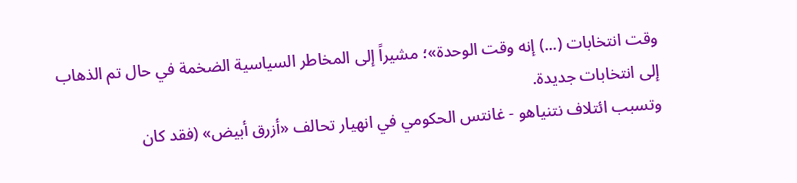وقت انتخابات (...) إنه وقت الوحدة»؛ مشيراً إلى المخاطر السياسية الضخمة في حال تم الذهاب إلى انتخابات جديدة.
وتسبب ائتلاف نتنياهو - غانتس الحكومي في انهيار تحالف «أزرق أبيض» (فقد كان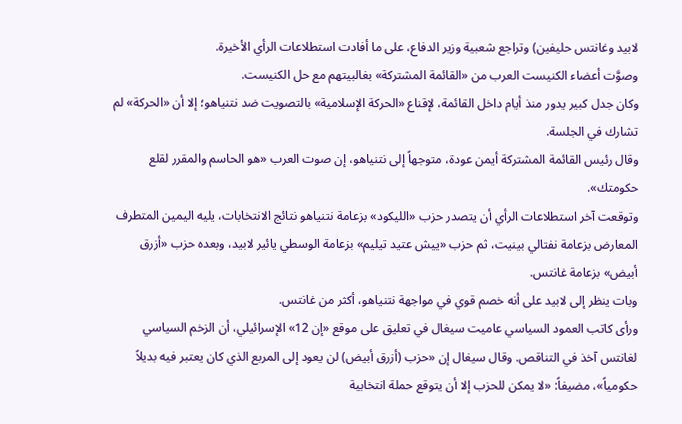لابيد وغانتس حليفين) وتراجع شعبية وزير الدفاع، على ما أفادت استطلاعات الرأي الأخيرة.
وصوَّت أعضاء الكنيست العرب من «القائمة المشتركة» بغالبيتهم مع حل الكنيست.
وكان جدل كبير يدور منذ أيام داخل القائمة، لإقناع «الحركة الإسلامية» بالتصويت ضد نتنياهو؛ إلا أن «الحركة» لم تشارك في الجلسة.
وقال رئيس القائمة المشتركة أيمن عودة، متوجهاً إلى نتنياهو، إن صوت العرب «هو الحاسم والمقرر لقلع حكومتك».
وتوقعت آخر استطلاعات الرأي أن يتصدر حزب «الليكود» بزعامة نتنياهو نتائج الانتخابات، يليه اليمين المتطرف المعارض بزعامة نفتالي بينيت، ثم حزب «ييش عتيد تيليم» بزعامة الوسطي يائير لابيد، وبعده حزب «أزرق أبيض» بزعامة غانتس.
وبات ينظر إلى لابيد على أنه خصم قوي في مواجهة نتنياهو، أكثر من غانتس.
ورأى كاتب العمود السياسي عاميت سيغال في تعليق على موقع «إن 12» الإسرائيلي، أن الزخم السياسي لغانتس آخذ في التناقص. وقال سيغال إن «حزب (أزرق أبيض) لن يعود إلى المربع الذي كان يعتبر فيه بديلاً حكومياً»، مضيفاً: «لا يمكن للحزب إلا أن يتوقع حملة انتخابية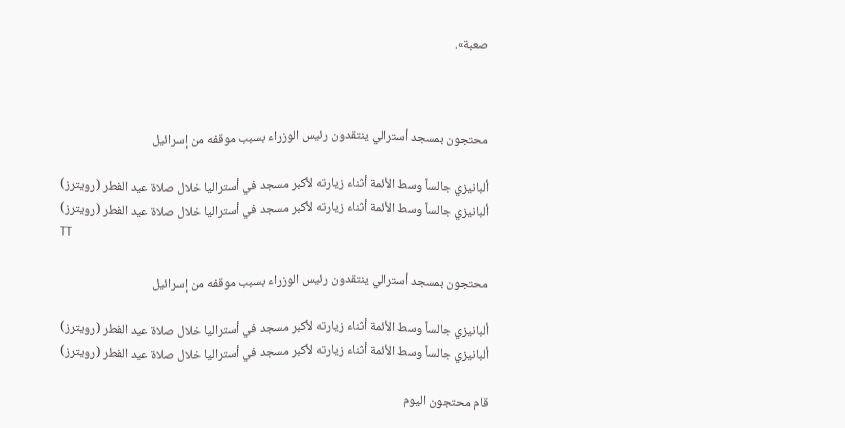صعبة».



محتجون بمسجد أسترالي ينتقدون رئيس الوزراء بسبب موقفه من إسرائيل

ألبانيزي جالساً وسط الأئمة أثناء زيارته لأكبر مسجد في أستراليا خلال صلاة عيد الفطر (رويترز)
ألبانيزي جالساً وسط الأئمة أثناء زيارته لأكبر مسجد في أستراليا خلال صلاة عيد الفطر (رويترز)
TT

محتجون بمسجد أسترالي ينتقدون رئيس الوزراء بسبب موقفه من إسرائيل

ألبانيزي جالساً وسط الأئمة أثناء زيارته لأكبر مسجد في أستراليا خلال صلاة عيد الفطر (رويترز)
ألبانيزي جالساً وسط الأئمة أثناء زيارته لأكبر مسجد في أستراليا خلال صلاة عيد الفطر (رويترز)

قام محتجون اليوم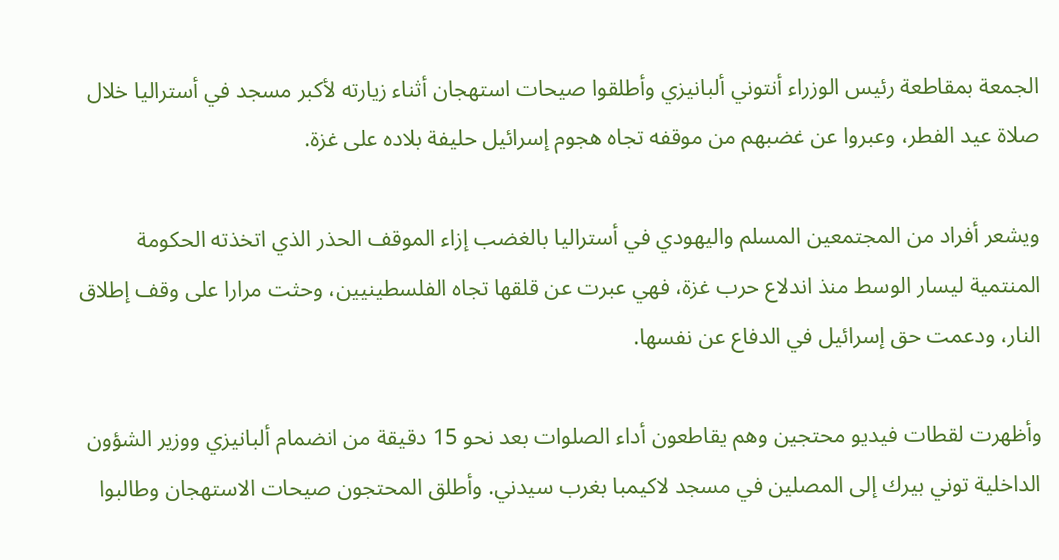الجمعة بمقاطعة رئيس الوزراء أنتوني ألبانيزي وأطلقوا صيحات استهجان أثناء زيارته لأكبر مسجد في أستراليا خلال صلاة عيد الفطر، وعبروا عن غضبهم من موقفه تجاه هجوم إسرائيل حليفة بلاده على غزة.

ويشعر أفراد من المجتمعين المسلم واليهودي في أستراليا بالغضب إزاء الموقف الحذر الذي اتخذته الحكومة المنتمية ليسار الوسط منذ اندلاع حرب غزة، فهي عبرت عن قلقها تجاه الفلسطينيين، وحثت مرارا على وقف إطلاق النار، ودعمت حق إسرائيل في الدفاع عن نفسها.

وأظهرت لقطات فيديو محتجين وهم يقاطعون أداء الصلوات بعد نحو 15 دقيقة من انضمام ألبانيزي ووزير الشؤون الداخلية توني بيرك إلى المصلين في مسجد لاكيمبا بغرب سيدني. وأطلق المحتجون صيحات الاستهجان وطالبوا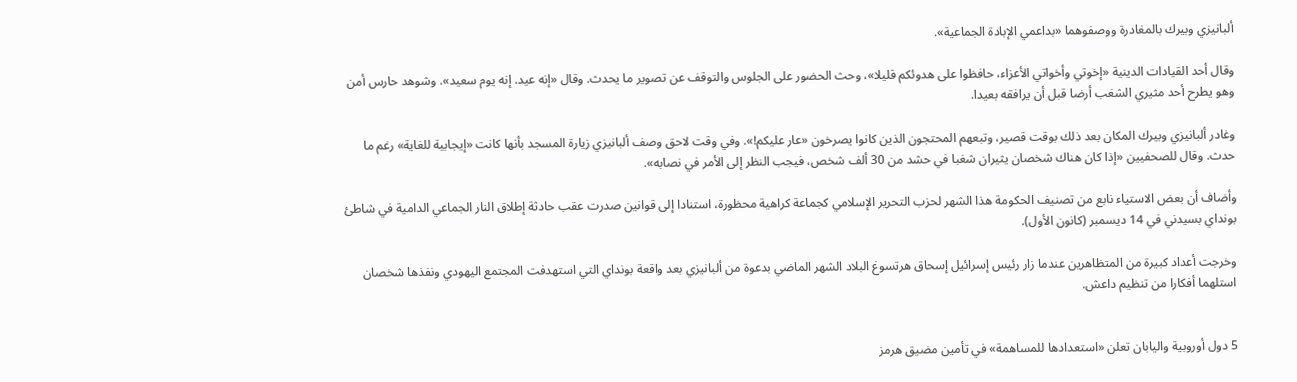ألبانيزي وبيرك بالمغادرة ووصفوهما «بداعمي الإبادة الجماعية».

وقال أحد القيادات الدينية «إخوتي وأخواتي الأعزاء، حافظوا على هدوئكم قليلا»، وحث الحضور على الجلوس والتوقف عن تصوير ما يحدث. وقال «إنه عيد. إنه يوم سعيد». وشوهد حارس أمن وهو يطرح أحد مثيري الشغب أرضا قبل أن يرافقه بعيدا.

وغادر ألبانيزي وبيرك المكان بعد ذلك بوقت قصير، وتبعهم المحتجون الذين كانوا يصرخون «عار عليكم!». وفي وقت لاحق وصف ألبانيزي زيارة المسجد بأنها كانت «إيجابية للغاية» رغم ما حدث. وقال للصحفيين «إذا كان هناك شخصان يثيران شغبا في حشد من 30 ألف شخص، فيجب النظر إلى الأمر في نصابه».

وأضاف أن بعض الاستياء نابع من تصنيف الحكومة هذا الشهر لحزب التحرير الإسلامي كجماعة كراهية محظورة، استنادا إلى قوانين صدرت عقب حادثة إطلاق النار الجماعي الدامية في شاطئ بونداي بسيدني في 14 ديسمبر (كانون الأول).

وخرجت أعداد كبيرة من المتظاهرين عندما زار رئيس إسرائيل إسحاق هرتسوغ البلاد الشهر الماضي بدعوة من ألبانيزي بعد واقعة بونداي التي استهدفت المجتمع اليهودي ونفذها شخصان استلهما أفكارا من تنظيم داعش.


5 دول أوروبية واليابان تعلن «استعدادها للمساهمة» في تأمين مضيق هرمز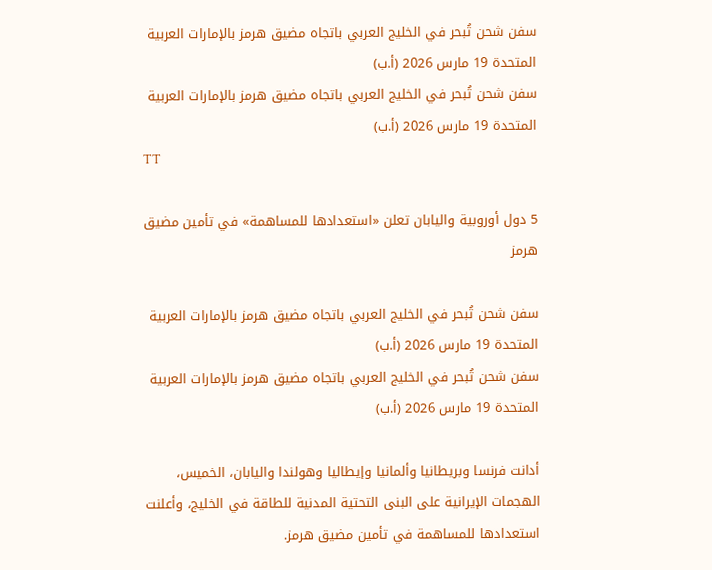سفن شحن تُبحر في الخليج العربي باتجاه مضيق هرمز بالإمارات العربية المتحدة 19 مارس 2026 (أ.ب)
سفن شحن تُبحر في الخليج العربي باتجاه مضيق هرمز بالإمارات العربية المتحدة 19 مارس 2026 (أ.ب)
TT

5 دول أوروبية واليابان تعلن «استعدادها للمساهمة» في تأمين مضيق هرمز

سفن شحن تُبحر في الخليج العربي باتجاه مضيق هرمز بالإمارات العربية المتحدة 19 مارس 2026 (أ.ب)
سفن شحن تُبحر في الخليج العربي باتجاه مضيق هرمز بالإمارات العربية المتحدة 19 مارس 2026 (أ.ب)

أدانت فرنسا وبريطانيا وألمانيا وإيطاليا وهولندا واليابان، الخميس، الهجمات الإيرانية على البنى التحتية المدنية للطاقة في الخليج، وأعلنت استعدادها للمساهمة في تأمين مضيق هرمز.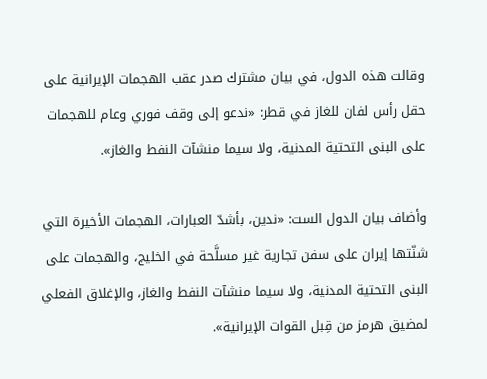وقالت هذه الدول، في بيان مشترك صدر عقب الهجمات الإيرانية على حقل رأس لفان للغاز في قطر: «ندعو إلى وقف فوري وعام للهجمات على البنى التحتية المدنية، ولا سيما منشآت النفط والغاز».

وأضاف بيان الدول الست: «ندين، بأشدّ العبارات، الهجمات الأخيرة التي شنّتها إيران على سفن تجارية غير مسلَّحة في الخليج، والهجمات على البنى التحتية المدنية، ولا سيما منشآت النفط والغاز، والإغلاق الفعلي لمضيق هرمز من قِبل القوات الإيرانية».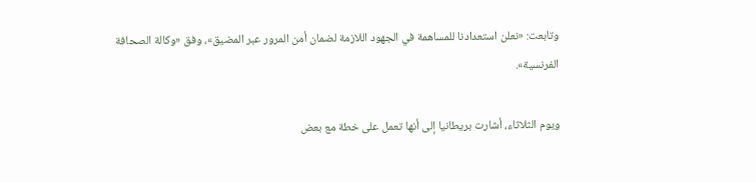وتابعت: «نعلن استعدادنا للمساهمة في الجهود اللازمة لضمان أمن المرور عبر المضيق»، وفق «وكالة الصحافة الفرنسية».

ويوم الثلاثاء، أشارت بريطانيا إلى أنها تعمل على خطة مع بعض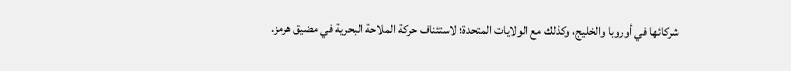شركائها في أوروبا والخليج، وكذلك مع الولايات المتحدة؛ لاستئناف حركة الملاحة البحرية في مضيق هرمز.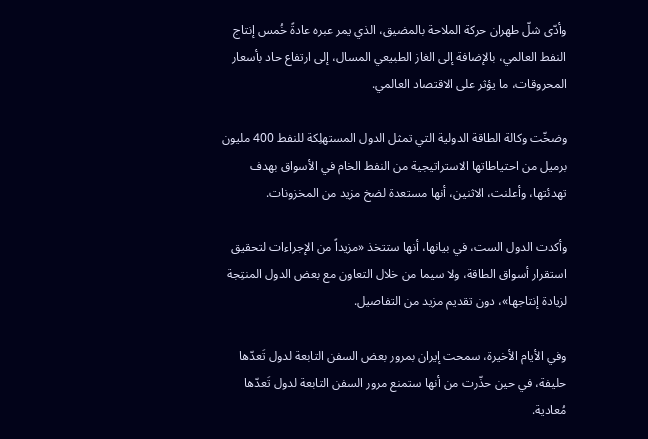وأدّى شلّ طهران حركة الملاحة بالمضيق، الذي يمر عبره عادةً خُمس إنتاج النفط العالمي، بالإضافة إلى الغاز الطبيعي المسال، إلى ارتفاع حاد بأسعار المحروقات، ما يؤثر على الاقتصاد العالمي.

وضخّت وكالة الطاقة الدولية التي تمثل الدول المستهلِكة للنفط 400 مليون برميل من احتياطاتها الاستراتيجية من النفط الخام في الأسواق بهدف تهدئتها، وأعلنت، الاثنين، أنها مستعدة لضخ مزيد من المخزونات.

وأكدت الدول الست، في بيانها، أنها ستتخذ «مزيداً من الإجراءات لتحقيق استقرار أسواق الطاقة، ولا سيما من خلال التعاون مع بعض الدول المنتِجة لزيادة إنتاجها»، دون تقديم مزيد من التفاصيل.

وفي الأيام الأخيرة، سمحت إيران بمرور بعض السفن التابعة لدول تَعدّها حليفة، في حين حذّرت من أنها ستمنع مرور السفن التابعة لدول تَعدّها مُعادية.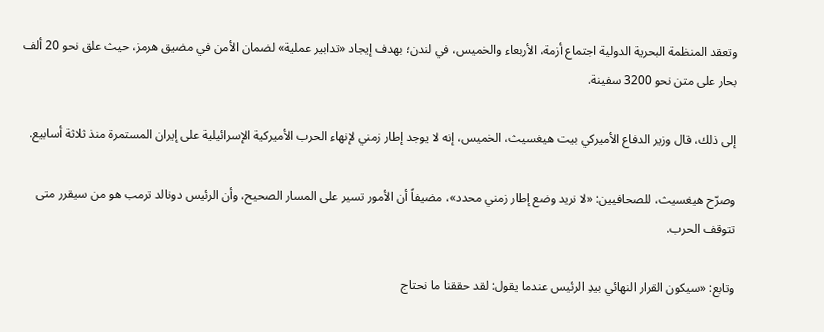وتعقد المنظمة البحرية الدولية اجتماع أزمة، الأربعاء والخميس، في لندن؛ بهدف إيجاد «تدابير عملية» لضمان الأمن في مضيق هرمز، حيث علق نحو 20 ألف بحار على متن نحو 3200 سفينة.

إلى ذلك، قال وزير الدفاع الأميركي بيت هيغسيث، الخميس، إنه لا يوجد إطار زمني لإنهاء الحرب الأميركية الإسرائيلية على إيران المستمرة منذ ثلاثة أسابيع.

وصرّح هيغسيث، للصحافيين: «لا نريد وضع إطار زمني محدد»، مضيفاً أن الأمور تسير على المسار الصحيح، وأن الرئيس دونالد ترمب هو من سيقرر متى تتوقف الحرب.

وتابع: «سيكون القرار النهائي بيدِ الرئيس عندما يقول: لقد حققنا ما نحتاج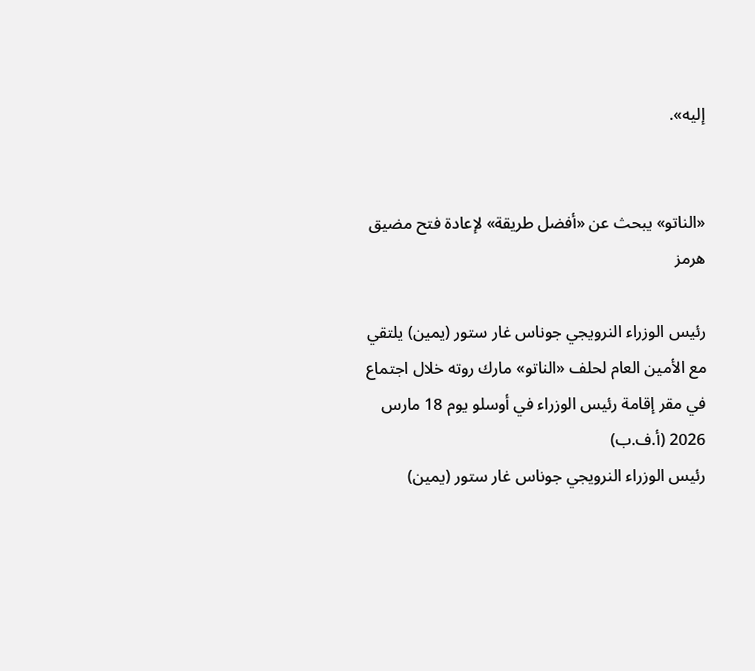إليه».


«الناتو» يبحث عن «أفضل طريقة» لإعادة فتح مضيق هرمز

رئيس الوزراء النرويجي جوناس غار ستور (يمين) يلتقي مع الأمين العام لحلف «الناتو» مارك روته خلال اجتماع في مقر إقامة رئيس الوزراء في أوسلو يوم 18 مارس 2026 (أ.ف.ب)
رئيس الوزراء النرويجي جوناس غار ستور (يمين)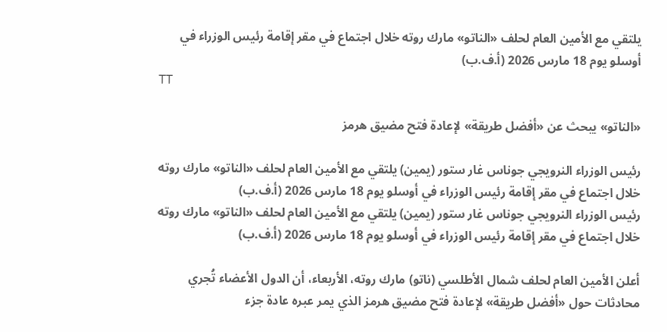يلتقي مع الأمين العام لحلف «الناتو» مارك روته خلال اجتماع في مقر إقامة رئيس الوزراء في أوسلو يوم 18 مارس 2026 (أ.ف.ب)
TT

«الناتو» يبحث عن «أفضل طريقة» لإعادة فتح مضيق هرمز

رئيس الوزراء النرويجي جوناس غار ستور (يمين) يلتقي مع الأمين العام لحلف «الناتو» مارك روته خلال اجتماع في مقر إقامة رئيس الوزراء في أوسلو يوم 18 مارس 2026 (أ.ف.ب)
رئيس الوزراء النرويجي جوناس غار ستور (يمين) يلتقي مع الأمين العام لحلف «الناتو» مارك روته خلال اجتماع في مقر إقامة رئيس الوزراء في أوسلو يوم 18 مارس 2026 (أ.ف.ب)

أعلن الأمين العام لحلف شمال الأطلسي (ناتو) مارك روته، الأربعاء، أن الدول الأعضاء تُجري محادثات حول «أفضل طريقة» لإعادة فتح مضيق هرمز الذي يمر عبره عادة جزء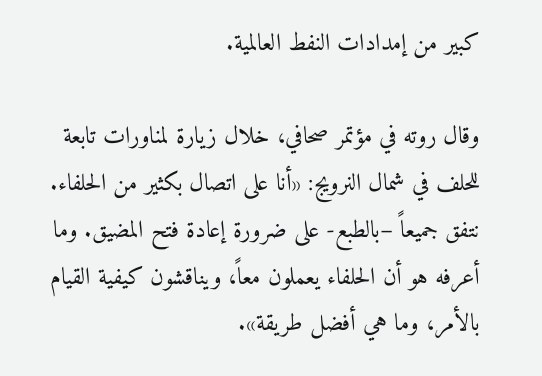كبير من إمدادات النفط العالمية.

وقال روته في مؤتمر صحافي، خلال زيارة لمناورات تابعة للحلف في شمال النرويج: «أنا على اتصال بكثير من الحلفاء. نتفق جميعاً –بالطبع- على ضرورة إعادة فتح المضيق. وما أعرفه هو أن الحلفاء يعملون معاً، ويناقشون كيفية القيام بالأمر، وما هي أفضل طريقة».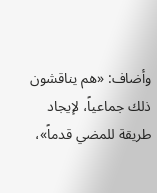وأضاف: «هم يناقشون ذلك جماعياً، لإيجاد طريقة للمضي قدماً»،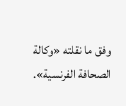وفق ما نقلته «وكالة الصحافة الفرنسية».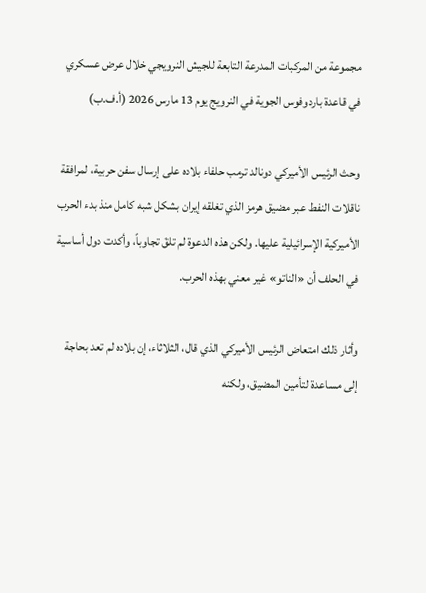مجموعة من المركبات المدرعة التابعة للجيش النرويجي خلال عرض عسكري في قاعدة باردوفوس الجوية في النرويج يوم 13 مارس 2026 (أ.ف.ب)

وحث الرئيس الأميركي دونالد ترمب حلفاء بلاده على إرسال سفن حربية، لمرافقة ناقلات النفط عبر مضيق هرمز الذي تغلقه إيران بشكل شبه كامل منذ بدء الحرب الأميركية الإسرائيلية عليها. ولكن هذه الدعوة لم تلقَ تجاوباً، وأكدت دول أساسية في الحلف أن «الناتو» غير معني بهذه الحرب.

وأثار ذلك امتعاض الرئيس الأميركي الذي قال، الثلاثاء، إن بلاده لم تعد بحاجة إلى مساعدة لتأمين المضيق، ولكنه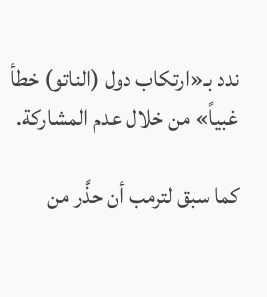ندد بـ«ارتكاب دول (الناتو) خطأ غبياً» من خلال عدم المشاركة.

كما سبق لترمب أن حذَّر من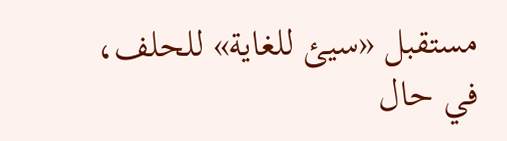مستقبل «سيئ للغاية» للحلف، في حال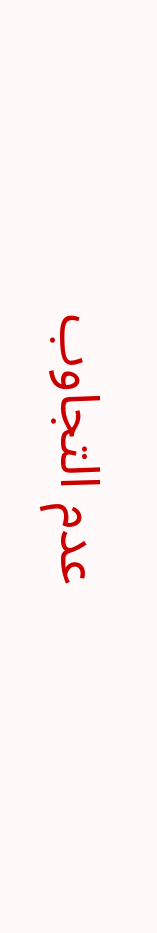عدم التجاوب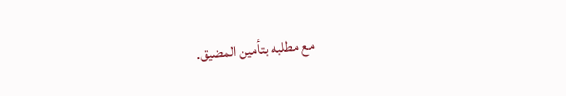مع مطلبه بتأمين المضيق.